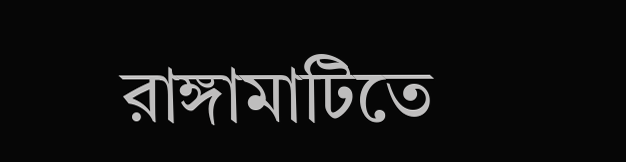রাঙ্গামাটিতে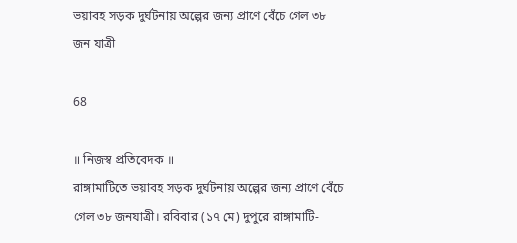ভয়াবহ সড়ক দুর্ঘটনায় অল্পের জন্য প্রাণে বেঁচে গেল ৩৮ জন যাত্রী

68

॥ নিজস্ব প্রতিবেদক ॥
রাঙ্গামাটিতে ভয়াবহ সড়ক দুর্ঘটনায় অল্পের জন্য প্রাণে বেঁচে গেল ৩৮ জনযাত্রী। রবিবার (১৭ মে) দুপুরে রাঙ্গামাটি-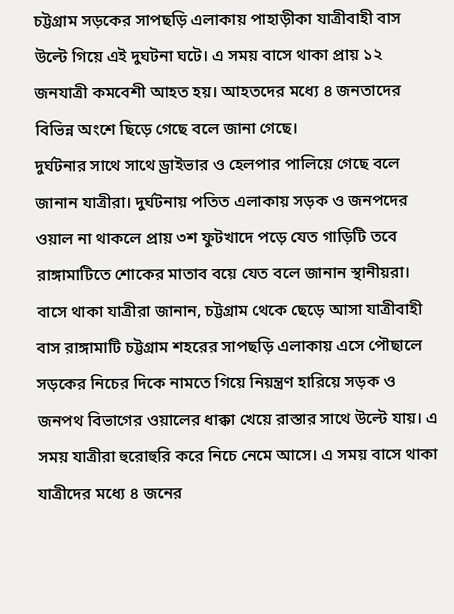চট্টগ্রাম সড়কের সাপছড়ি এলাকায় পাহাড়ীকা যাত্রীবাহী বাস উল্টে গিয়ে এই দুঘটনা ঘটে। এ সময় বাসে থাকা প্রায় ১২ জনযাত্রী কমবেশী আহত হয়। আহতদের মধ্যে ৪ জনতাদের বিভিন্ন অংশে ছিড়ে গেছে বলে জানা গেছে।
দুর্ঘটনার সাথে সাথে ড্রাইভার ও হেলপার পালিয়ে গেছে বলে জানান যাত্রীরা। দুর্ঘটনায় পতিত এলাকায় সড়ক ও জনপদের ওয়াল না থাকলে প্রায় ৩শ ফুটখাদে পড়ে যেত গাড়িটি তবে রাঙ্গামাটিতে শোকের মাতাব বয়ে যেত বলে জানান স্থানীয়রা।
বাসে থাকা যাত্রীরা জানান, চট্টগ্রাম থেকে ছেড়ে আসা যাত্রীবাহী বাস রাঙ্গামাটি চট্টগ্রাম শহরের সাপছড়ি এলাকায় এসে পৌছালে সড়কের নিচের দিকে নামতে গিয়ে নিয়ন্ত্রণ হারিয়ে সড়ক ও জনপথ বিভাগের ওয়ালের ধাক্কা খেয়ে রাস্তার সাথে উল্টে যায়। এ সময় যাত্রীরা হুরোহুরি করে নিচে নেমে আসে। এ সময় বাসে থাকা যাত্রীদের মধ্যে ৪ জনের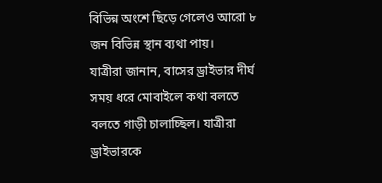বিভিন্ন অংশে ছিড়ে গেলেও আরো ৮ জন বিভিন্ন স্থান ব্যথা পায়।
যাত্রীরা জানান, বাসের ড্রাইভার দীর্ঘ সময় ধরে মোবাইলে কথা বলতে বলতে গাড়ী চালাচ্ছিল। যাত্রীরা ড্রাইভারকে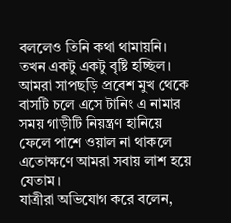বললেও তিনি কথা থামায়নি। তখন একটু একটু বৃষ্টি হচ্ছিল। আমরা সাপছড়ি প্রবেশ মুখ থেকে বাসটি চলে এসে টানিং এ নামার সময় গাড়ীটি নিয়ন্ত্রণ হানিয়ে ফেলে পাশে ওয়াল না থাকলে এতোক্ষণে আমরা সবায় লাশ হয়ে যেতাম।
যাত্রীরা অভিযোগ করে বলেন,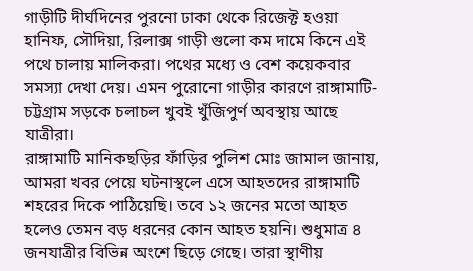গাড়ীটি দীর্ঘদিনের পুরনো ঢাকা থেকে রিজেক্ট হওয়া হানিফ, সৌদিয়া, রিলাক্স গাড়ী গুলো কম দামে কিনে এই পথে চালায় মালিকরা। পথের মধ্যে ও বেশ কয়েকবার সমস্যা দেখা দেয়। এমন পুরোনো গাড়ীর কারণে রাঙ্গামাটি-চট্টগ্রাম সড়কে চলাচল খুবই খুঁজিপুর্ণ অবস্থায় আছে যাত্রীরা।
রাঙ্গামাটি মানিকছড়ির ফাঁড়ির পুলিশ মোঃ জামাল জানায়, আমরা খবর পেয়ে ঘটনাস্থলে এসে আহতদের রাঙ্গামাটি শহরের দিকে পাঠিয়েছি। তবে ১২ জনের মতো আহত হলেও তেমন বড় ধরনের কোন আহত হয়নি। শুধুমাত্র ৪ জনযাত্রীর বিভিন্ন অংশে ছিড়ে গেছে। তারা স্থাণীয়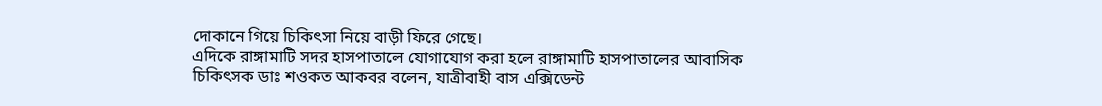দোকানে গিয়ে চিকিৎসা নিয়ে বাড়ী ফিরে গেছে।
এদিকে রাঙ্গামাটি সদর হাসপাতালে যোগাযোগ করা হলে রাঙ্গামাটি হাসপাতালের আবাসিক চিকিৎসক ডাঃ শওকত আকবর বলেন, যাত্রীবাহী বাস এক্সিডেন্ট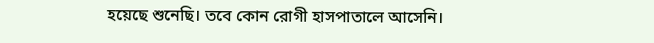হয়েছে শুনেছি। তবে কোন রোগী হাসপাতালে আসেনি।